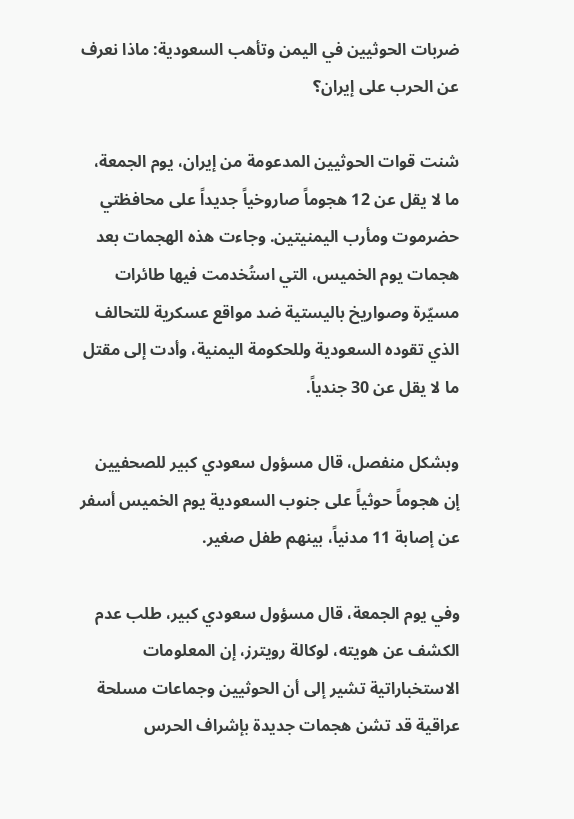ضربات الحوثيين في اليمن وتأهب السعودية: ماذا نعرف عن الحرب على إيران؟

شنت قوات الحوثيين المدعومة من إيران، يوم الجمعة، ما لا يقل عن 12 هجوماً صاروخياً جديداً على محافظتي حضرموت ومأرب اليمنيتين. وجاءت هذه الهجمات بعد هجمات يوم الخميس، التي استُخدمت فيها طائرات مسيّرة وصواريخ باليستية ضد مواقع عسكرية للتحالف الذي تقوده السعودية وللحكومة اليمنية، وأدت إلى مقتل ما لا يقل عن 30 جندياً.

وبشكل منفصل، قال مسؤول سعودي كبير للصحفيين إن هجوماً حوثياً على جنوب السعودية يوم الخميس أسفر عن إصابة 11 مدنياً، بينهم طفل صغير.

وفي يوم الجمعة، قال مسؤول سعودي كبير، طلب عدم الكشف عن هويته، لوكالة رويترز، إن المعلومات الاستخباراتية تشير إلى أن الحوثيين وجماعات مسلحة عراقية قد تشن هجمات جديدة بإشراف الحرس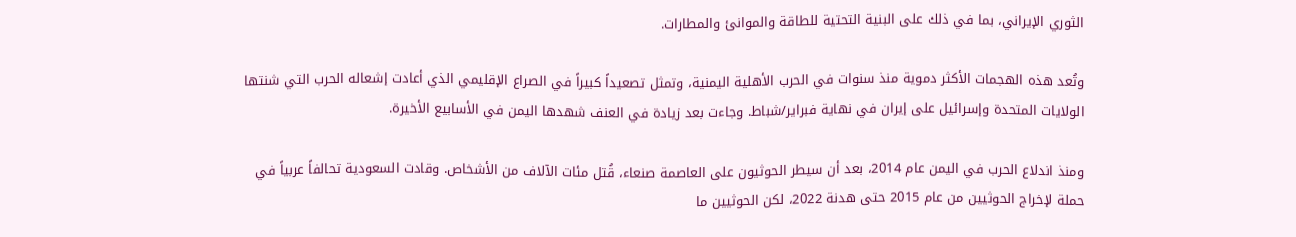الثوري الإيراني، بما في ذلك على البنية التحتية للطاقة والموانئ والمطارات.

وتُعد هذه الهجمات الأكثر دموية منذ سنوات في الحرب الأهلية اليمنية، وتمثل تصعيداً كبيراً في الصراع الإقليمي الذي أعادت إشعاله الحرب التي شنتها الولايات المتحدة وإسرائيل على إيران في نهاية فبراير/شباط. وجاءت بعد زيادة في العنف شهدها اليمن في الأسابيع الأخيرة.

ومنذ اندلاع الحرب في اليمن عام 2014، بعد أن سيطر الحوثيون على العاصمة صنعاء، قُتل مئات الآلاف من الأشخاص. وقادت السعودية تحالفاً عربياً في حملة لإخراج الحوثيين من عام 2015 حتى هدنة 2022، لكن الحوثيين ما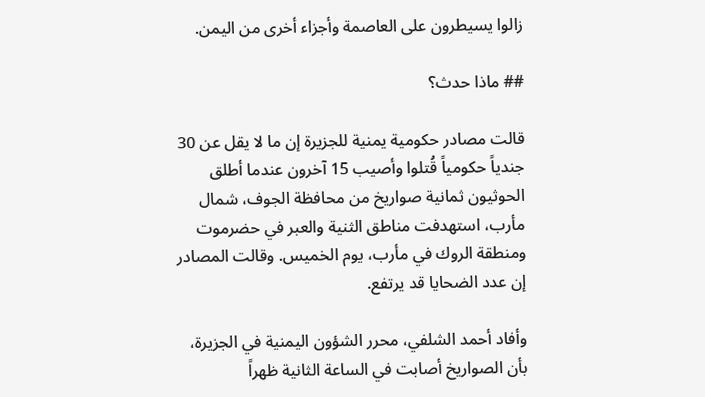زالوا يسيطرون على العاصمة وأجزاء أخرى من اليمن.

## ماذا حدث؟

قالت مصادر حكومية يمنية للجزيرة إن ما لا يقل عن 30 جندياً حكومياً قُتلوا وأصيب 15 آخرون عندما أطلق الحوثيون ثمانية صواريخ من محافظة الجوف، شمال مأرب، استهدفت مناطق الثنية والعبر في حضرموت ومنطقة الروك في مأرب، يوم الخميس. وقالت المصادر إن عدد الضحايا قد يرتفع.

وأفاد أحمد الشلفي، محرر الشؤون اليمنية في الجزيرة، بأن الصواريخ أصابت في الساعة الثانية ظهراً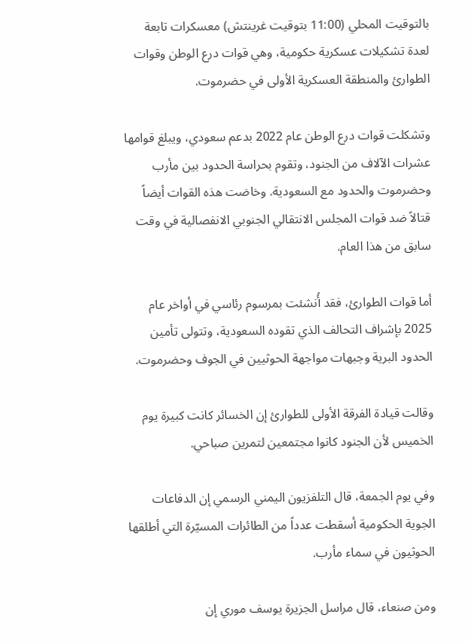بالتوقيت المحلي (11:00 بتوقيت غرينتش) معسكرات تابعة لعدة تشكيلات عسكرية حكومية، وهي قوات درع الوطن وقوات الطوارئ والمنطقة العسكرية الأولى في حضرموت.

وتشكلت قوات درع الوطن عام 2022 بدعم سعودي، ويبلغ قوامها عشرات الآلاف من الجنود، وتقوم بحراسة الحدود بين مأرب وحضرموت والحدود مع السعودية. وخاضت هذه القوات أيضاً قتالاً ضد قوات المجلس الانتقالي الجنوبي الانفصالية في وقت سابق من هذا العام.

أما قوات الطوارئ، فقد أُنشئت بمرسوم رئاسي في أواخر عام 2025 بإشراف التحالف الذي تقوده السعودية، وتتولى تأمين الحدود البرية وجبهات مواجهة الحوثيين في الجوف وحضرموت.

وقالت قيادة الفرقة الأولى للطوارئ إن الخسائر كانت كبيرة يوم الخميس لأن الجنود كانوا مجتمعين لتمرين صباحي.

وفي يوم الجمعة، قال التلفزيون اليمني الرسمي إن الدفاعات الجوية الحكومية أسقطت عدداً من الطائرات المسيّرة التي أطلقها الحوثيون في سماء مأرب.

ومن صنعاء، قال مراسل الجزيرة يوسف موري إن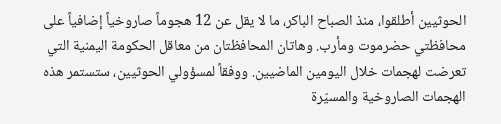الحوثيين أطلقوا، منذ الصباح الباكر، ما لا يقل عن 12 هجوماً صاروخياً إضافياً على محافظتي حضرموت ومأرب. وهاتان المحافظتان من معاقل الحكومة اليمنية التي تعرضت لهجمات خلال اليومين الماضيين. ووفقاً لمسؤولي الحوثيين، ستستمر هذه الهجمات الصاروخية والمسيّرة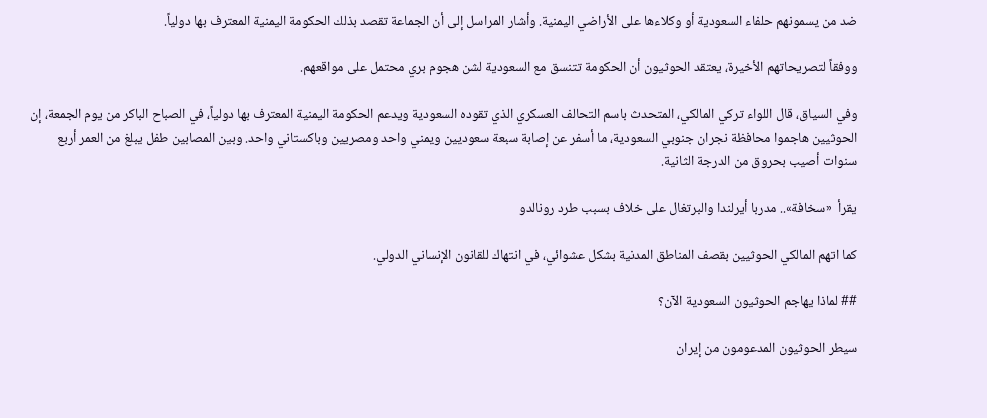ضد من يسمونهم حلفاء السعودية أو وكلاءها على الأراضي اليمنية. وأشار المراسل إلى أن الجماعة تقصد بذلك الحكومة اليمنية المعترف بها دولياً.

ووفقاً لتصريحاتهم الأخيرة، يعتقد الحوثيون أن الحكومة تتنسق مع السعودية لشن هجوم بري محتمل على مواقعهم.

وفي السياق، قال اللواء تركي المالكي، المتحدث باسم التحالف العسكري الذي تقوده السعودية ويدعم الحكومة اليمنية المعترف بها دولياً، في الصباح الباكر من يوم الجمعة، إن الحوثيين هاجموا محافظة نجران جنوبي السعودية، ما أسفر عن إصابة سبعة سعوديين ويمني واحد ومصريين وباكستاني واحد. وبين المصابين طفل يبلغ من العمر أربع سنوات أصيب بحروق من الدرجة الثانية.

يقرأ  «سخافة».. مدربا أيرلندا والبرتغال على خلاف بسبب طرد رونالدو

كما اتهم المالكي الحوثيين بقصف المناطق المدنية بشكل عشوائي، في انتهاك للقانون الإنساني الدولي.

## لماذا يهاجم الحوثيون السعودية الآن؟

سيطر الحوثيون المدعومون من إيران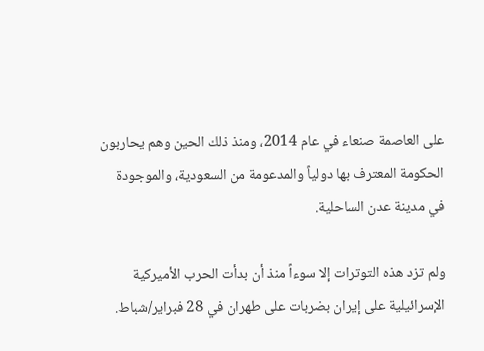على العاصمة صنعاء في عام 2014، ومنذ ذلك الحين وهم يحاربون الحكومة المعترف بها دولياً والمدعومة من السعودية، والموجودة في مدينة عدن الساحلية.

ولم تزد هذه التوترات إلا سوءاً منذ أن بدأت الحرب الأميركية الإسرائيلية على إيران بضربات على طهران في 28 فبراير/شباط.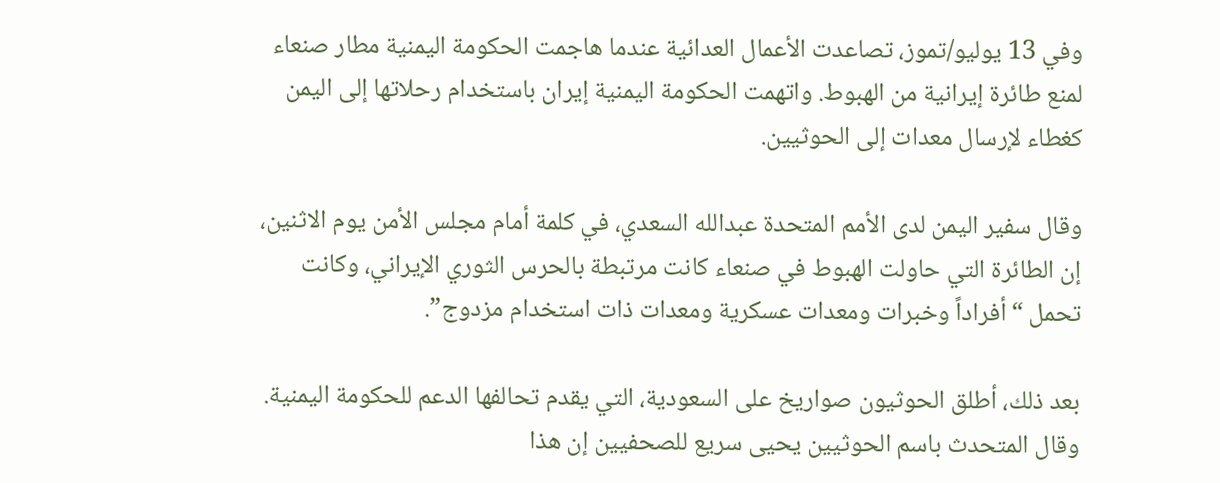وفي 13 يوليو/تموز، تصاعدت الأعمال العدائية عندما هاجمت الحكومة اليمنية مطار صنعاء لمنع طائرة إيرانية من الهبوط. واتهمت الحكومة اليمنية إيران باستخدام رحلاتها إلى اليمن كغطاء لإرسال معدات إلى الحوثيين.

وقال سفير اليمن لدى الأمم المتحدة عبدالله السعدي، في كلمة أمام مجلس الأمن يوم الاثنين، إن الطائرة التي حاولت الهبوط في صنعاء كانت مرتبطة بالحرس الثوري الإيراني، وكانت تحمل “أفراداً وخبرات ومعدات عسكرية ومعدات ذات استخدام مزدوج”.

بعد ذلك، أطلق الحوثيون صواريخ على السعودية، التي يقدم تحالفها الدعم للحكومة اليمنية. وقال المتحدث باسم الحوثيين يحيى سريع للصحفيين إن هذا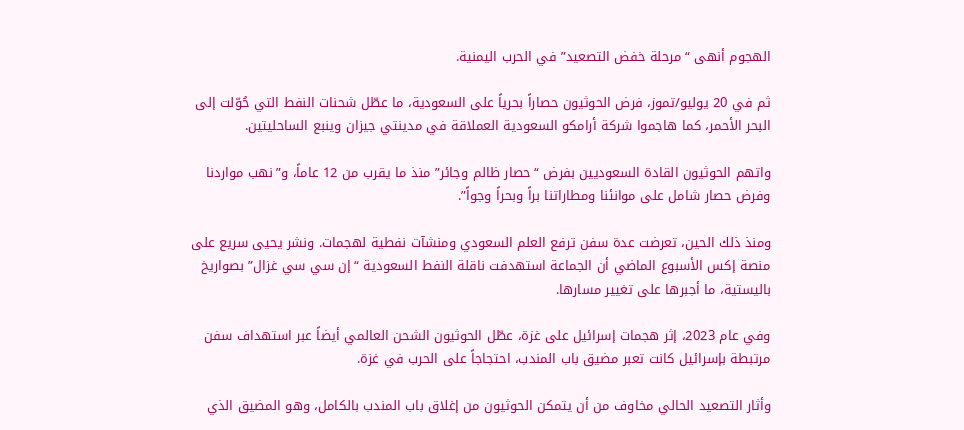الهجوم أنهى “مرحلة خفض التصعيد” في الحرب اليمنية.

ثم في 20 يوليو/تموز، فرض الحوثيون حصاراً بحرياً على السعودية، ما عطّل شحنات النفط التي حُوّلت إلى البحر الأحمر، كما هاجموا شركة أرامكو السعودية العملاقة في مدينتي جيزان وينبع الساحليتين.

واتهم الحوثيون القادة السعوديين بفرض “حصار ظالم وجائر” منذ ما يقرب من 12 عاماً، و”نهب مواردنا وفرض حصار شامل على موانئنا ومطاراتنا براً وبحراً وجواً”.

ومنذ ذلك الحين، تعرضت عدة سفن ترفع العلم السعودي ومنشآت نفطية لهجمات. ونشر يحيى سريع على منصة إكس الأسبوع الماضي أن الجماعة استهدفت ناقلة النفط السعودية “إن سي سي غزال” بصواريخ باليستية، ما أجبرها على تغيير مسارها.

وفي عام 2023، إثر هجمات إسرائيل على غزة، عطّل الحوثيون الشحن العالمي أيضاً عبر استهداف سفن مرتبطة بإسرائيل كانت تعبر مضيق باب المندب، احتجاجاً على الحرب في غزة.

وأثار التصعيد الحالي مخاوف من أن يتمكن الحوثيون من إغلاق باب المندب بالكامل، وهو المضيق الذي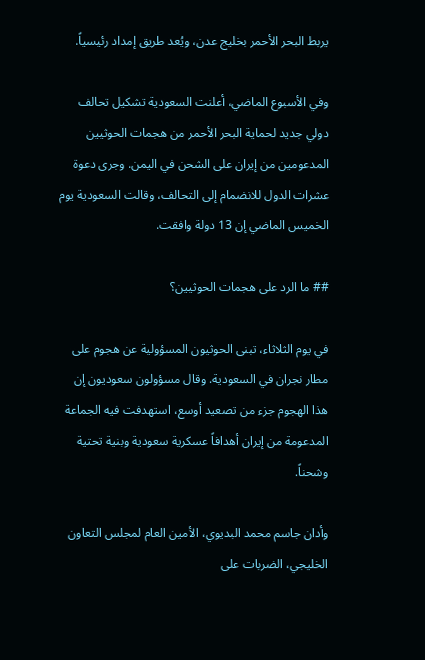يربط البحر الأحمر بخليج عدن، ويُعد طريق إمداد رئيسياً.

وفي الأسبوع الماضي، أعلنت السعودية تشكيل تحالف دولي جديد لحماية البحر الأحمر من هجمات الحوثيين المدعومين من إيران على الشحن في اليمن. وجرى دعوة عشرات الدول للانضمام إلى التحالف، وقالت السعودية يوم الخميس الماضي إن 13 دولة وافقت.

## ما الرد على هجمات الحوثيين؟

في يوم الثلاثاء، تبنى الحوثيون المسؤولية عن هجوم على مطار نجران في السعودية. وقال مسؤولون سعوديون إن هذا الهجوم جزء من تصعيد أوسع، استهدفت فيه الجماعة المدعومة من إيران أهدافاً عسكرية سعودية وبنية تحتية وشحناً.

وأدان جاسم محمد البديوي، الأمين العام لمجلس التعاون الخليجي، الضربات على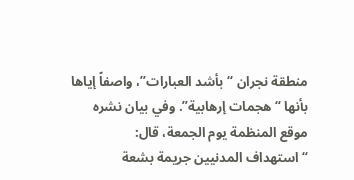منطقة نجران “بأشد العبارات”، واصفاً إياها بأنها “هجمات إرهابية”. وفي بيان نشره موقع المنظمة يوم الجمعة، قال: “استهداف المدنيين جريمة بشعة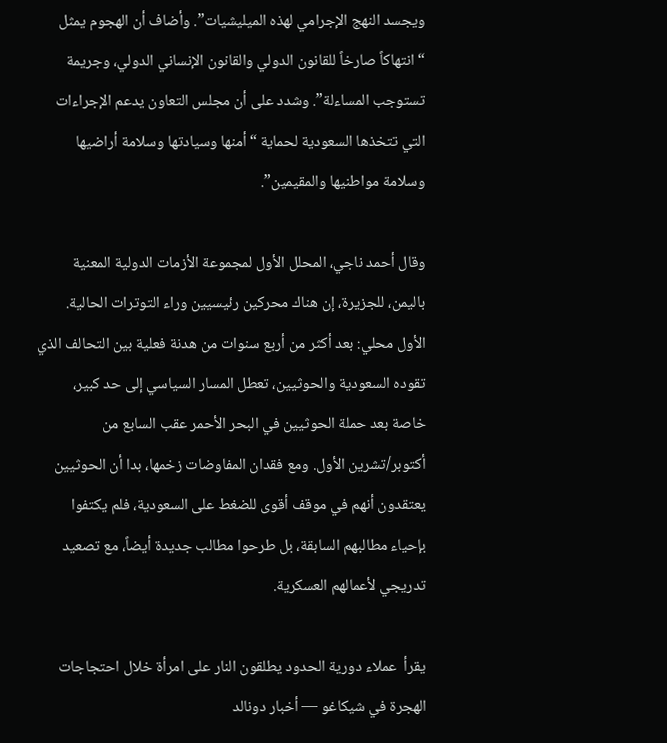ويجسد النهج الإجرامي لهذه الميليشيات”. وأضاف أن الهجوم يمثل “انتهاكاً صارخاً للقانون الدولي والقانون الإنساني الدولي، وجريمة تستوجب المساءلة”. وشدد على أن مجلس التعاون يدعم الإجراءات التي تتخذها السعودية لحماية “أمنها وسيادتها وسلامة أراضيها وسلامة مواطنيها والمقيمين”.

وقال أحمد ناجي، المحلل الأول لمجموعة الأزمات الدولية المعنية باليمن، للجزيرة، إن هناك محركين رئيسيين وراء التوترات الحالية. الأول محلي: بعد أكثر من أربع سنوات من هدنة فعلية بين التحالف الذي تقوده السعودية والحوثيين، تعطل المسار السياسي إلى حد كبير، خاصة بعد حملة الحوثيين في البحر الأحمر عقب السابع من أكتوبر/تشرين الأول. ومع فقدان المفاوضات زخمها، بدا أن الحوثيين يعتقدون أنهم في موقف أقوى للضغط على السعودية، فلم يكتفوا بإحياء مطالبهم السابقة، بل طرحوا مطالب جديدة أيضاً، مع تصعيد تدريجي لأعمالهم العسكرية.

يقرأ  عملاء دورية الحدود يطلقون النار على امرأة خلال احتجاجات الهجرة في شيكاغو — أخبار دونالد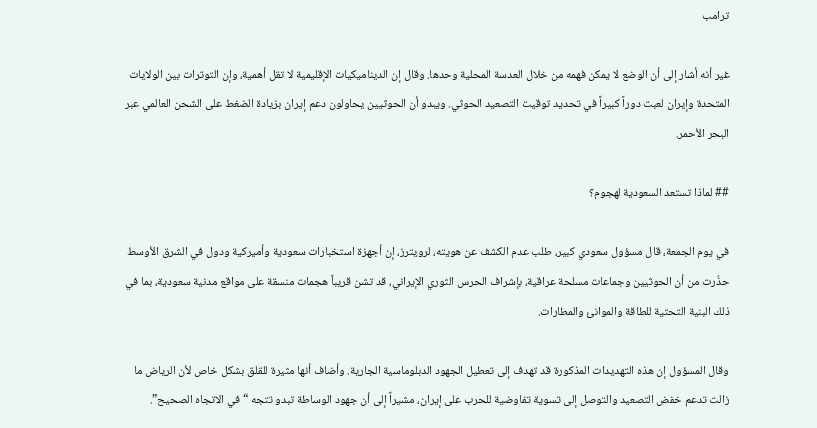ترامب

غير أنه أشار إلى أن الوضع لا يمكن فهمه من خلال العدسة المحلية وحدها. وقال إن الديناميكيات الإقليمية لا تقل أهمية، وإن التوترات بين الولايات المتحدة وإيران لعبت دوراً كبيراً في تحديد توقيت التصعيد الحوثي. ويبدو أن الحوثيين يحاولون دعم إيران بزيادة الضغط على الشحن العالمي عبر البحر الأحمر.

## لماذا تستعد السعودية لهجوم؟

في يوم الجمعة، قال مسؤول سعودي كبير، طلب عدم الكشف عن هويته، لرويترز، إن أجهزة استخبارات سعودية وأميركية ودول في الشرق الأوسط حذّرت من أن الحوثيين وجماعات مسلحة عراقية، بإشراف الحرس الثوري الإيراني، قد تشن قريباً هجمات منسقة على مواقع مدنية سعودية، بما في ذلك البنية التحتية للطاقة والموانئ والمطارات.

وقال المسؤول إن هذه التهديدات المذكورة قد تهدف إلى تعطيل الجهود الدبلوماسية الجارية. وأضاف أنها مثيرة للقلق بشكل خاص لأن الرياض ما زالت تدعم خفض التصعيد والتوصل إلى تسوية تفاوضية للحرب على إيران، مشيراً إلى أن جهود الوساطة تبدو تتجه “في الاتجاه الصحيح”.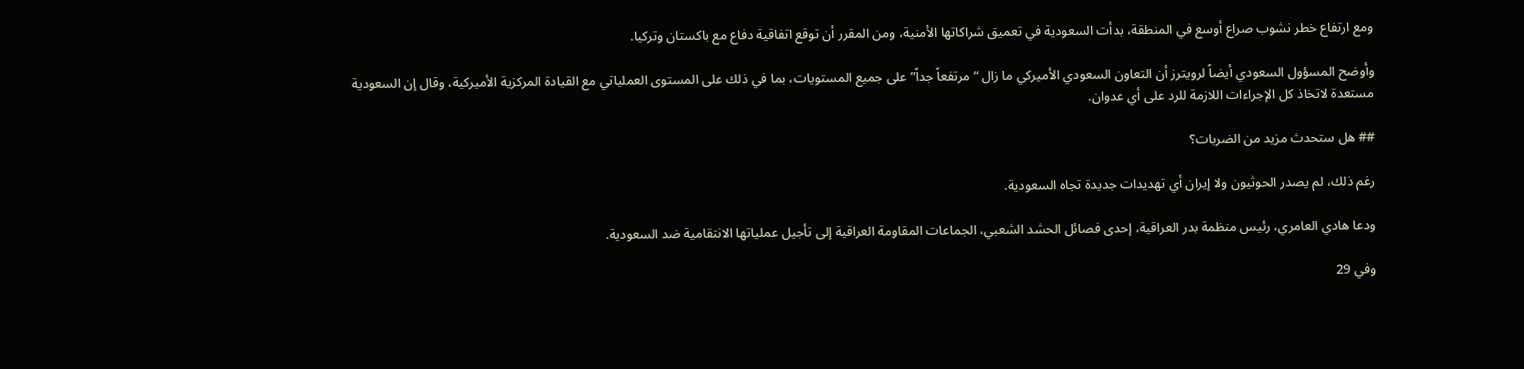ومع ارتفاع خطر نشوب صراع أوسع في المنطقة، بدأت السعودية في تعميق شراكاتها الأمنية، ومن المقرر أن توقع اتفاقية دفاع مع باكستان وتركيا.

وأوضح المسؤول السعودي أيضاً لرويترز أن التعاون السعودي الأميركي ما زال “مرتفعاً جداً” على جميع المستويات، بما في ذلك على المستوى العملياتي مع القيادة المركزية الأميركية، وقال إن السعودية مستعدة لاتخاذ كل الإجراءات اللازمة للرد على أي عدوان.

## هل ستحدث مزيد من الضربات؟

رغم ذلك، لم يصدر الحوثيون ولا إيران أي تهديدات جديدة تجاه السعودية.

ودعا هادي العامري، رئيس منظمة بدر العراقية، إحدى فصائل الحشد الشعبي، الجماعات المقاومة العراقية إلى تأجيل عملياتها الانتقامية ضد السعودية.

وفي 29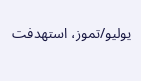يوليو/تموز، استهدفت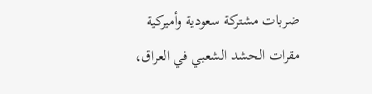ضربات مشتركة سعودية وأميركية مقرات الحشد الشعبي في العراق،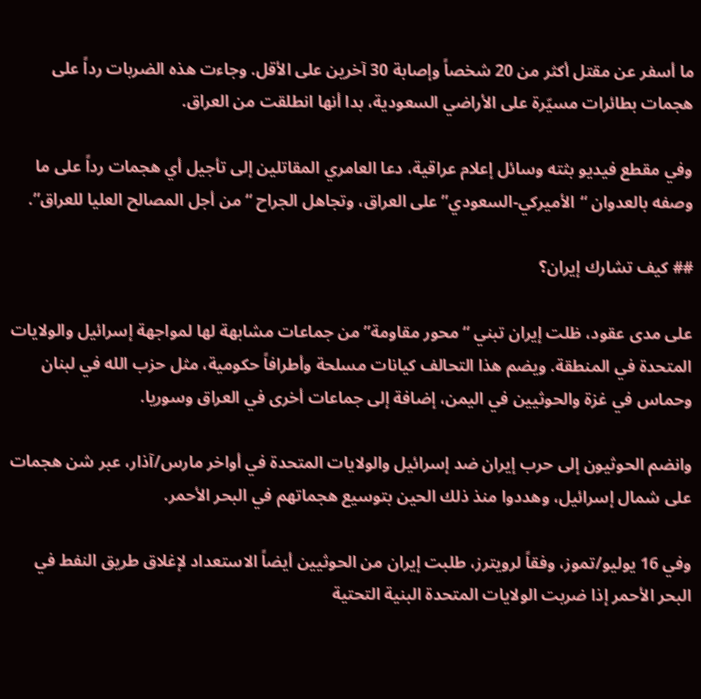ما أسفر عن مقتل أكثر من 20 شخصاً وإصابة 30 آخرين على الأقل. وجاءت هذه الضربات رداً على هجمات بطائرات مسيّرة على الأراضي السعودية، بدا أنها انطلقت من العراق.

وفي مقطع فيديو بثته وسائل إعلام عراقية، دعا العامري المقاتلين إلى تأجيل أي هجمات رداً على ما وصفه بالعدوان “الأميركي-السعودي” على العراق، وتجاهل الجراح “من أجل المصالح العليا للعراق”.

## كيف تشارك إيران؟

على مدى عقود، ظلت إيران تبني “محور مقاومة” من جماعات مشابهة لها لمواجهة إسرائيل والولايات المتحدة في المنطقة. ويضم هذا التحالف كيانات مسلحة وأطرافاً حكومية، مثل حزب الله في لبنان وحماس في غزة والحوثيين في اليمن، إضافة إلى جماعات أخرى في العراق وسوريا.

وانضم الحوثيون إلى حرب إيران ضد إسرائيل والولايات المتحدة في أواخر مارس/آذار، عبر شن هجمات على شمال إسرائيل، وهددوا منذ ذلك الحين بتوسيع هجماتهم في البحر الأحمر.

وفي 16 يوليو/تموز، وفقاً لرويترز، طلبت إيران من الحوثيين أيضاً الاستعداد لإغلاق طريق النفط في البحر الأحمر إذا ضربت الولايات المتحدة البنية التحتية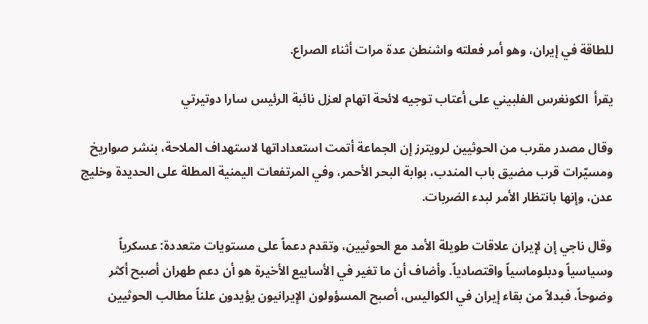للطاقة في إيران، وهو أمر فعلته واشنطن عدة مرات أثناء الصراع.

يقرأ  الكونغرس الفلبيني على أعتاب توجيه لائحة اتهام لعزل نائبة الرئيس سارا دوتيرتي

وقال مصدر مقرب من الحوثيين لرويترز إن الجماعة أتمت استعداداتها لاستهداف الملاحة، بنشر صواريخ ومسيّرات قرب مضيق باب المندب، بوابة البحر الأحمر، وفي المرتفعات اليمنية المطلة على الحديدة وخليج عدن، وإنها بانتظار الأمر لبدء الضربات.

وقال ناجي إن لإيران علاقات طويلة الأمد مع الحوثيين، وتقدم دعماً على مستويات متعددة: عسكرياً وسياسياً ودبلوماسياً واقتصادياً. وأضاف أن ما تغير في الأسابيع الأخيرة هو أن دعم طهران أصبح أكثر وضوحاً، فبدلاً من بقاء إيران في الكواليس، أصبح المسؤولون الإيرانيون يؤيدون علناً مطالب الحوثيين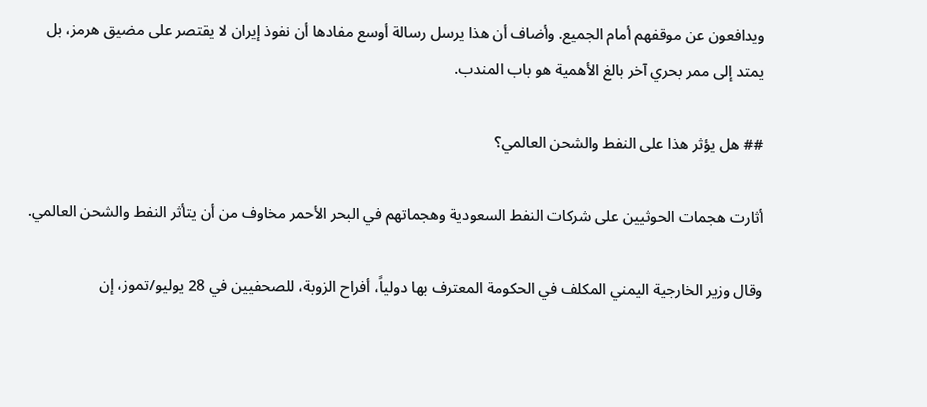ويدافعون عن موقفهم أمام الجميع. وأضاف أن هذا يرسل رسالة أوسع مفادها أن نفوذ إيران لا يقتصر على مضيق هرمز، بل يمتد إلى ممر بحري آخر بالغ الأهمية هو باب المندب.

## هل يؤثر هذا على النفط والشحن العالمي؟

أثارت هجمات الحوثيين على شركات النفط السعودية وهجماتهم في البحر الأحمر مخاوف من أن يتأثر النفط والشحن العالمي.

وقال وزير الخارجية اليمني المكلف في الحكومة المعترف بها دولياً، أفراح الزوبة، للصحفيين في 28 يوليو/تموز، إن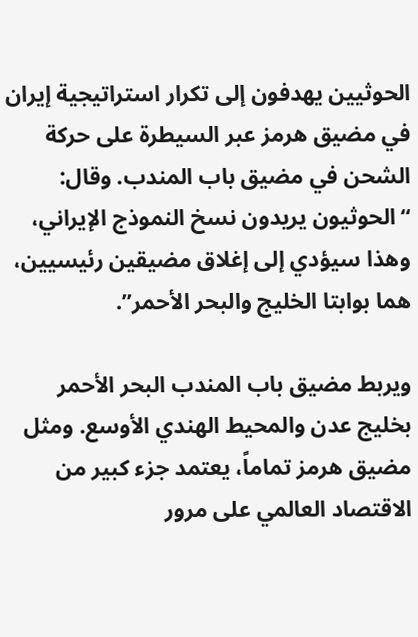الحوثيين يهدفون إلى تكرار استراتيجية إيران في مضيق هرمز عبر السيطرة على حركة الشحن في مضيق باب المندب. وقال: “الحوثيون يريدون نسخ النموذج الإيراني، وهذا سيؤدي إلى إغلاق مضيقين رئيسيين، هما بوابتا الخليج والبحر الأحمر”.

ويربط مضيق باب المندب البحر الأحمر بخليج عدن والمحيط الهندي الأوسع. ومثل مضيق هرمز تماماً، يعتمد جزء كبير من الاقتصاد العالمي على مرور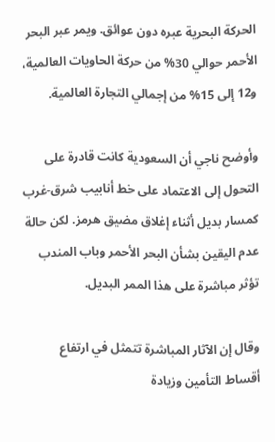الحركة البحرية عبره دون عوائق. ويمر عبر البحر الأحمر حوالي 30% من حركة الحاويات العالمية، و12 إلى 15% من إجمالي التجارة العالمية.

وأوضح ناجي أن السعودية كانت قادرة على التحول إلى الاعتماد على خط أنابيب شرق-غرب كمسار بديل أثناء إغلاق مضيق هرمز. لكن حالة عدم اليقين بشأن البحر الأحمر وباب المندب تؤثر مباشرة على هذا الممر البديل.

وقال إن الآثار المباشرة تتمثل في ارتفاع أقساط التأمين وزيادة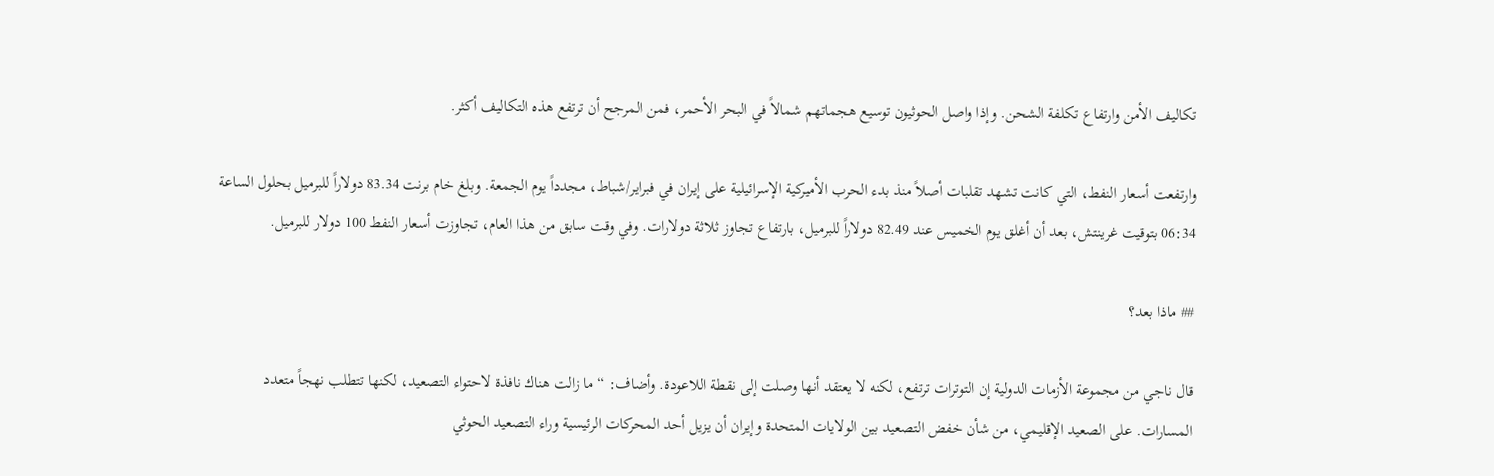تكاليف الأمن وارتفاع تكلفة الشحن. وإذا واصل الحوثيون توسيع هجماتهم شمالاً في البحر الأحمر، فمن المرجح أن ترتفع هذه التكاليف أكثر.

وارتفعت أسعار النفط، التي كانت تشهد تقلبات أصلاً منذ بدء الحرب الأميركية الإسرائيلية على إيران في فبراير/شباط، مجدداً يوم الجمعة. وبلغ خام برنت 83.34 دولاراً للبرميل بحلول الساعة 06:34 بتوقيت غرينتش، بعد أن أغلق يوم الخميس عند 82.49 دولاراً للبرميل، بارتفاع تجاوز ثلاثة دولارات. وفي وقت سابق من هذا العام، تجاوزت أسعار النفط 100 دولار للبرميل.

## ماذا بعد؟

قال ناجي من مجموعة الأزمات الدولية إن التوترات ترتفع، لكنه لا يعتقد أنها وصلت إلى نقطة اللاعودة. وأضاف: “ما زالت هناك نافذة لاحتواء التصعيد، لكنها تتطلب نهجاً متعدد المسارات. على الصعيد الإقليمي، من شأن خفض التصعيد بين الولايات المتحدة وإيران أن يزيل أحد المحركات الرئيسية وراء التصعيد الحوثي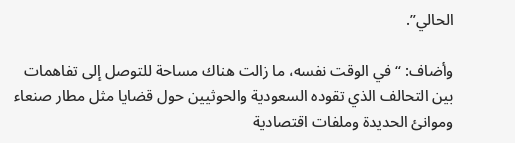الحالي”.

وأضاف: “في الوقت نفسه، ما زالت هناك مساحة للتوصل إلى تفاهمات بين التحالف الذي تقوده السعودية والحوثيين حول قضايا مثل مطار صنعاء وموانئ الحديدة وملفات اقتصادية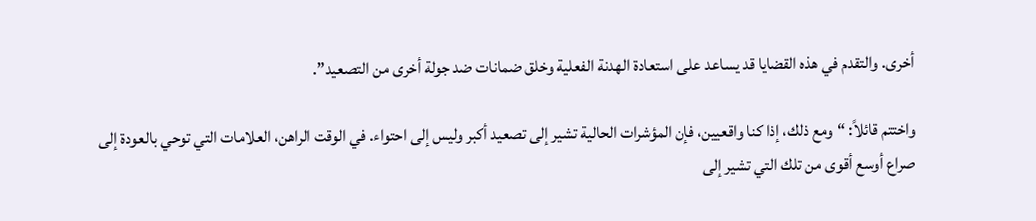أخرى. والتقدم في هذه القضايا قد يساعد على استعادة الهدنة الفعلية وخلق ضمانات ضد جولة أخرى من التصعيد”.

واختتم قائلاً: “ومع ذلك، إذا كنا واقعيين، فإن المؤشرات الحالية تشير إلى تصعيد أكبر وليس إلى احتواء. في الوقت الراهن، العلامات التي توحي بالعودة إلى صراع أوسع أقوى من تلك التي تشير إلى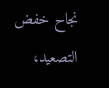نجاح خفض التصعيد،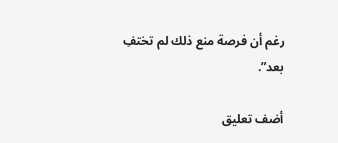رغم أن فرصة منع ذلك لم تختفِ بعد”.

أضف تعليق